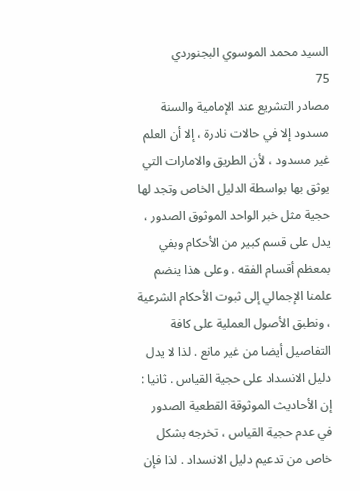السيد محمد الموسوي البجنوردي
75
مصادر التشريع عند الإمامية والسنة
مسدود إلا في حالات نادرة ، إلا أن العلم غير مسدود ، لأن الطريق والامارات التي يوثق بها بواسطة الدليل الخاص وتجد لها حجية مثل خبر الواحد الموثوق الصدور ، يدل على قسم كبير من الأحكام وبفي بمعظم أقسام الفقه . وعلى هذا ينضم علمنا الإجمالي إلى ثبوت الأحكام الشرعية ، ونطبق الأصول العملية على كافة التفاصيل أيضا من غير مانع . لذا لا يدل دليل الانسداد على حجية القياس . ثانيا : إن الأحاديث الموثوقة القطعية الصدور في عدم حجية القياس ، تخرجه بشكل خاص من تدعيم دليل الانسداد . لذا فإن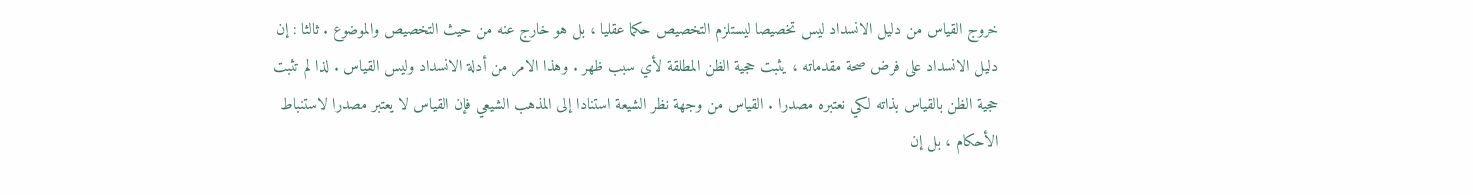خروج القياس من دليل الانسداد ليس تخصيصا ليستلزم التخصيص حكما عقليا ، بل هو خارج عنه من حيث التخصيص والموضوع . ثالثا : إن دليل الانسداد على فرض صحة مقدماته ، يثبت حجية الظن المطلقة لأي سبب ظهر . وهذا الامر من أدلة الانسداد وليس القياس . لذا لم تثبت حجية الظن بالقياس بذاته لكي نعتبره مصدرا . القياس من وجهة نظر الشيعة استنادا إلى المذهب الشيعي فإن القياس لا يعتبر مصدرا لاستنباط الأحكام ، بل إن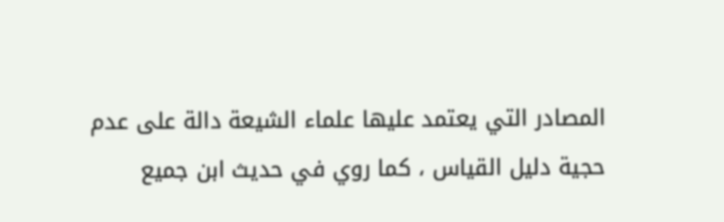المصادر التي يعتمد عليها علماء الشيعة دالة على عدم حجية دليل القياس ، كما روي في حديث ابن جميع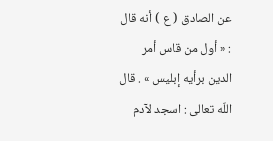عن الصادق ( ع ) أنه قال : « أول من قاس أمر الدين برأيه إبليس » . قال اللّه تعالى : اسجد لآدم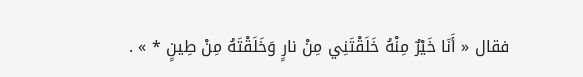فقال « أَنَا خَيْرٌ مِنْهُ خَلَقْتَنِي مِنْ نارٍ وَخَلَقْتَهُ مِنْ طِينٍ * » .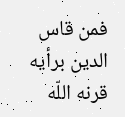فمن قاس الدين برأيه قرنه اللّه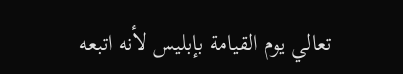تعالي يوم القيامة بإبليس لأنه اتبعه